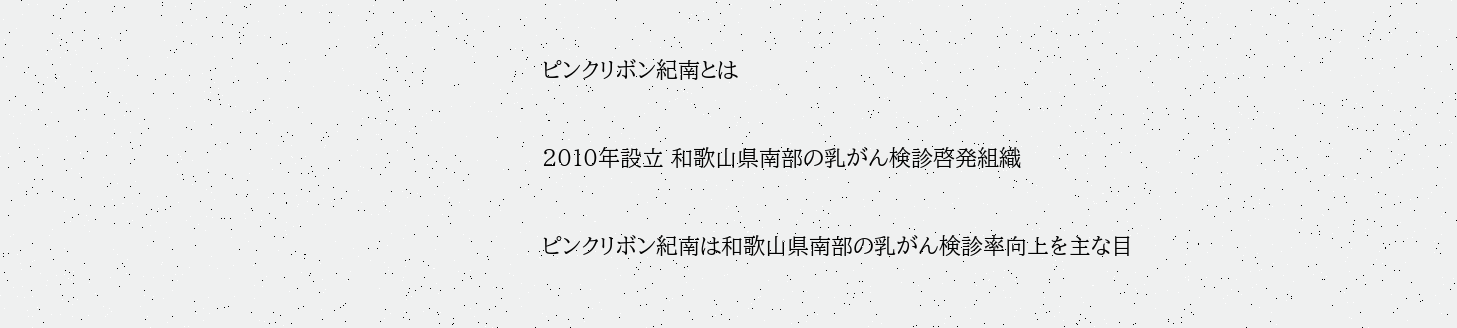ピンクリボン紀南とは

2010年設立 和歌山県南部の乳がん検診啓発組織

ピンクリボン紀南は和歌山県南部の乳がん検診率向上を主な目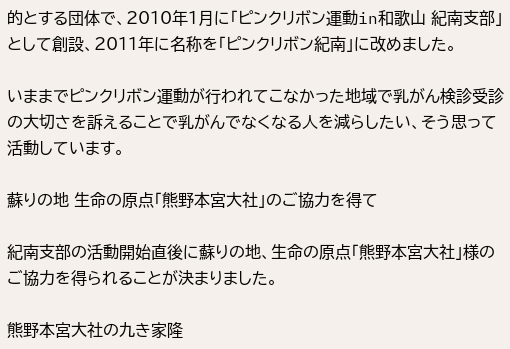的とする団体で、2010年1月に「ピンクリボン運動in和歌山 紀南支部」として創設、2011年に名称を「ピンクリボン紀南」に改めました。

いままでピンクリボン運動が行われてこなかった地域で乳がん検診受診の大切さを訴えることで乳がんでなくなる人を減らしたい、そう思って活動しています。

蘇りの地 生命の原点「熊野本宮大社」のご協力を得て

紀南支部の活動開始直後に蘇りの地、生命の原点「熊野本宮大社」様のご協力を得られることが決まりました。

熊野本宮大社の九き家隆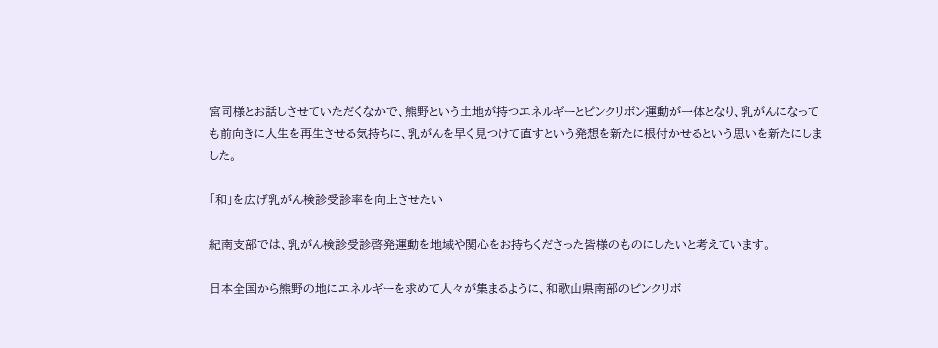宮司様とお話しさせていただくなかで、熊野という土地が持つエネルギーとピンクリボン運動が一体となり、乳がんになっても前向きに人生を再生させる気持ちに、乳がんを早く見つけて直すという発想を新たに根付かせるという思いを新たにしました。

「和」を広げ乳がん検診受診率を向上させたい

紀南支部では、乳がん検診受診啓発運動を地域や関心をお持ちくださった皆様のものにしたいと考えています。

日本全国から熊野の地にエネルギーを求めて人々が集まるように、和歌山県南部のピンクリボ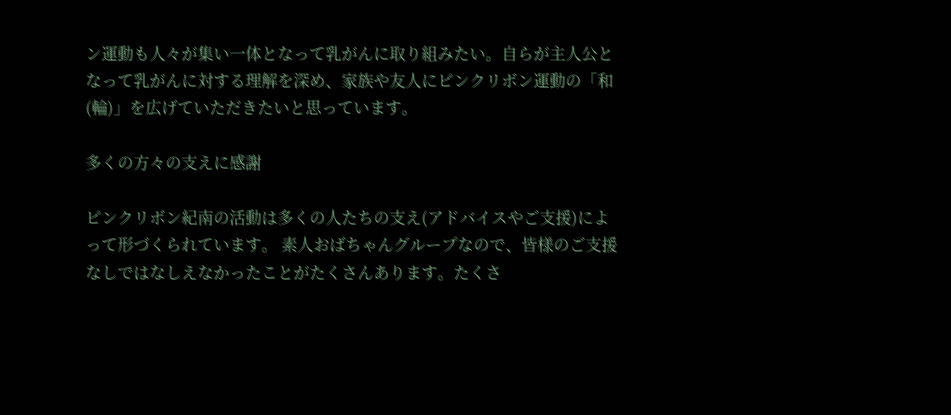ン運動も人々が集い一体となって乳がんに取り組みたい。自らが主人公となって乳がんに対する理解を深め、家族や友人にピンクリボン運動の「和(輪)」を広げていただきたいと思っています。

多くの方々の支えに感謝

ピンクリボン紀南の活動は多くの人たちの支え(アドバイスやご支援)によって形づくられています。 素人おばちゃんグループなので、皆様のご支援なしではなしえなかったことがたくさんあります。たくさ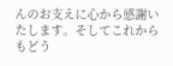んのお支えに心から感謝いたします。そしてこれからもどう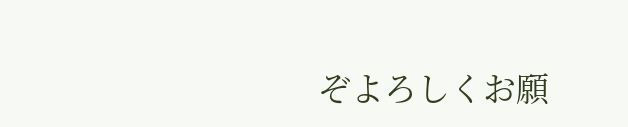ぞよろしくお願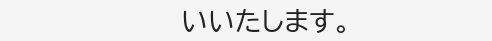いいたします。